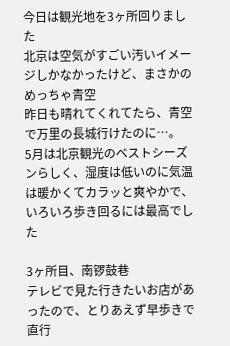今日は観光地を3ヶ所回りました
北京は空気がすごい汚いイメージしかなかったけど、まさかのめっちゃ青空
昨日も晴れてくれてたら、青空で万里の長城行けたのに…。
5月は北京観光のベストシーズンらしく、湿度は低いのに気温は暖かくてカラッと爽やかで、いろいろ歩き回るには最高でした

3ヶ所目、南锣鼓巷
テレビで見た行きたいお店があったので、とりあえず早歩きで直行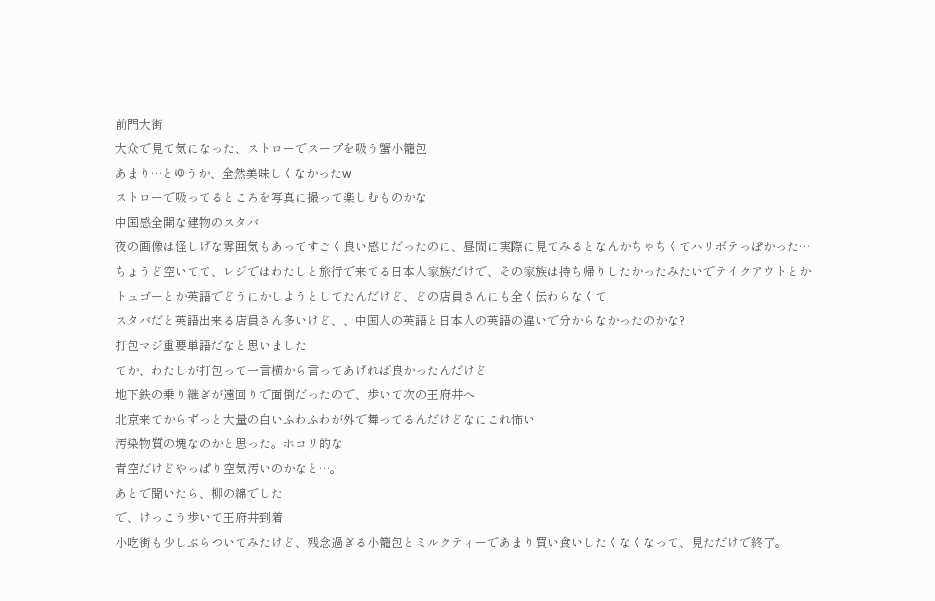前門大街
大众で見て気になった、ストローでスープを吸う蟹小籠包
あまり…とゆうか、全然美味しくなかったw
ストローで吸ってるところを写真に撮って楽しむものかな
中国感全開な建物のスタバ
夜の画像は怪しげな雰囲気もあってすごく良い感じだったのに、昼間に実際に見てみるとなんかちゃちくてハリボテっぽかった…
ちょうど空いてて、レジではわたしと旅行で来てる日本人家族だけで、その家族は持ち帰りしたかったみたいでテイクアウトとかトュゴーとか英語でどうにかしようとしてたんだけど、どの店員さんにも全く伝わらなくて
スタバだと英語出来る店員さん多いけど、、中国人の英語と日本人の英語の違いで分からなかったのかな?
打包マジ重要単語だなと思いました
てか、わたしが打包って一言横から言ってあげれば良かったんだけど
地下鉄の乗り継ぎが遠回りで面倒だったので、歩いて次の王府井へ
北京来てからずっと大量の白いふわふわが外で舞ってるんだけどなにこれ怖い
汚染物質の塊なのかと思った。ホコリ的な
青空だけどやっぱり空気汚いのかなと…。
あとで聞いたら、柳の綿でした
で、けっこう歩いて王府井到着
小吃街も少しぶらついてみたけど、残念過ぎる小籠包とミルクティーであまり買い食いしたくなくなって、見ただけで終了。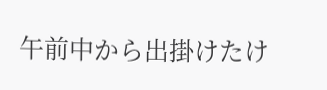午前中から出掛けたけ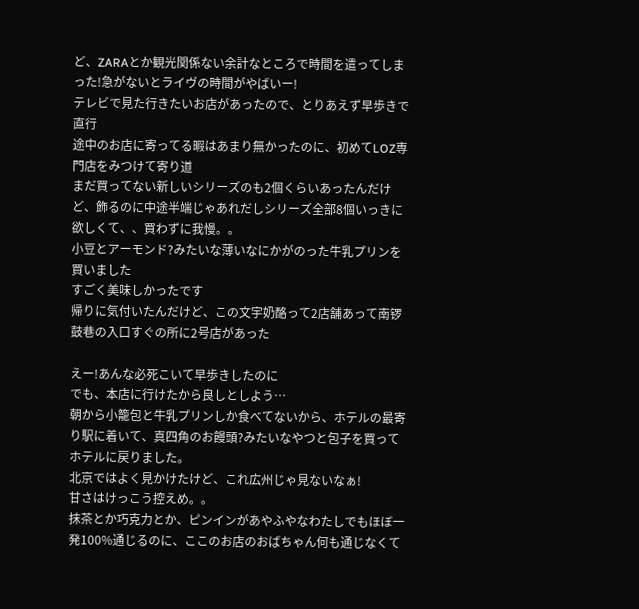ど、ZARAとか観光関係ない余計なところで時間を遣ってしまった!急がないとライヴの時間がやばいー!
テレビで見た行きたいお店があったので、とりあえず早歩きで直行
途中のお店に寄ってる暇はあまり無かったのに、初めてLOZ専門店をみつけて寄り道
まだ買ってない新しいシリーズのも2個くらいあったんだけど、飾るのに中途半端じゃあれだしシリーズ全部8個いっきに欲しくて、、買わずに我慢。。
小豆とアーモンド?みたいな薄いなにかがのった牛乳プリンを買いました
すごく美味しかったです
帰りに気付いたんだけど、この文宇奶酪って2店舗あって南锣鼓巷の入口すぐの所に2号店があった

えー!あんな必死こいて早歩きしたのに
でも、本店に行けたから良しとしよう…
朝から小籠包と牛乳プリンしか食べてないから、ホテルの最寄り駅に着いて、真四角のお饅頭?みたいなやつと包子を買ってホテルに戻りました。
北京ではよく見かけたけど、これ広州じゃ見ないなぁ!
甘さはけっこう控えめ。。
抹茶とか巧克力とか、ピンインがあやふやなわたしでもほぼ一発100%通じるのに、ここのお店のおばちゃん何も通じなくて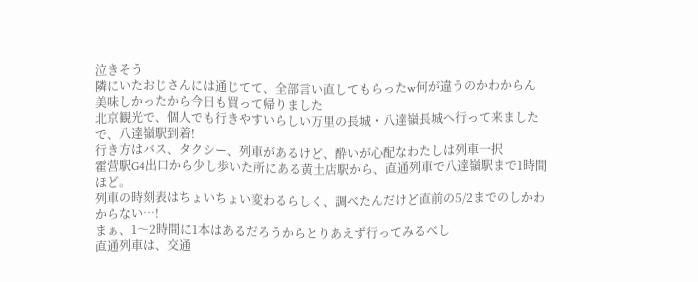泣きそう
隣にいたおじさんには通じてて、全部言い直してもらったw何が違うのかわからん
美味しかったから今日も買って帰りました
北京観光で、個人でも行きやすいらしい万里の長城・八達嶺長城へ行って来ました
で、八達嶺駅到着!
行き方はバス、タクシー、列車があるけど、酔いが心配なわたしは列車一択
霍营駅G4出口から少し歩いた所にある黄土店駅から、直通列車で八達嶺駅まで1時間ほど。
列車の時刻表はちょいちょい変わるらしく、調べたんだけど直前の5/2までのしかわからない…!
まぁ、1〜2時間に1本はあるだろうからとりあえず行ってみるべし
直通列車は、交通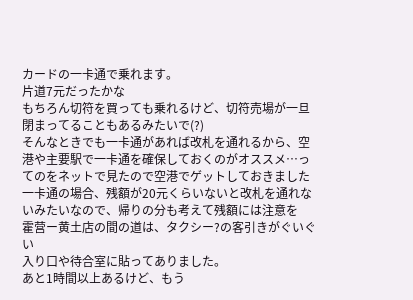カードの一卡通で乗れます。
片道7元だったかな
もちろん切符を買っても乗れるけど、切符売場が一旦閉まってることもあるみたいで(?)
そんなときでも一卡通があれば改札を通れるから、空港や主要駅で一卡通を確保しておくのがオススメ…ってのをネットで見たので空港でゲットしておきました
一卡通の場合、残額が20元くらいないと改札を通れないみたいなので、帰りの分も考えて残額には注意を
霍营ー黄土店の間の道は、タクシー?の客引きがぐいぐい
入り口や待合室に貼ってありました。
あと1時間以上あるけど、もう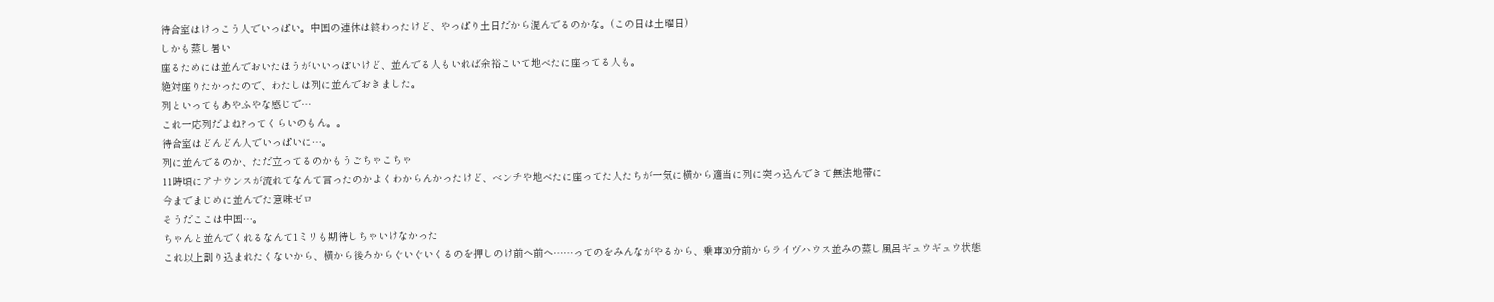待合室はけっこう人でいっぱい。中国の連休は終わったけど、やっぱり土日だから混んでるのかな。(この日は土曜日)
しかも蒸し暑い
座るためには並んでおいたほうがいいっぽいけど、並んでる人もいれば余裕こいて地べたに座ってる人も。
絶対座りたかったので、わたしは列に並んでおきました。
列といってもあやふやな感じで…
これ一応列だよね?ってくらいのもん。。
待合室はどんどん人でいっぱいに…。
列に並んでるのか、ただ立ってるのかもうごちゃこちゃ
11時頃にアナウンスが流れてなんて言ったのかよくわからんかったけど、ベンチや地べたに座ってた人たちが一気に横から適当に列に突っ込んできて無法地帯に
今までまじめに並んでた意味ゼロ
そうだここは中国…。
ちゃんと並んでくれるなんて1ミリも期待しちゃいけなかった
これ以上割り込まれたくないから、横から後ろからぐいぐいくるのを押しのけ前へ前へ……ってのをみんながやるから、乗車30分前からライヴハウス並みの蒸し風呂ギュウギュウ状態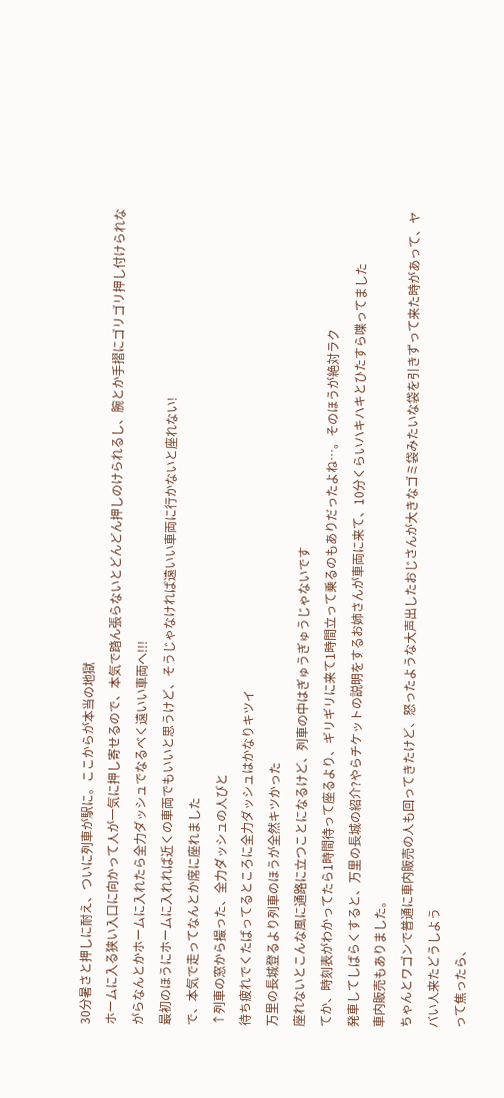30分暑さと押しに耐え、ついに列車が駅に。ここからが本当の地獄
ホームに入る狭い入口に向かって人が一気に押し寄せるので、本気で踏ん張らないとどんどん押しのけられるし、腕とか手摺にゴリゴリ押し付けられながらなんとかホームに入れたら全力ダッシュでなるべく遠いい車両へ!!!
最初のほうにホームに入れれば近くの車両でもいいと思うけど、そうじゃなければ遠いい車両に行かないと座れない!
で、本気で走ってなんとか席に座れました
↑列車の窓から撮った、全力ダッシュの人びと
待ち疲れでくたばってるところに全力ダッシュはかなりキツイ
万里の長城登るより列車のほうが全然キツかった
座れないとこんな風に通路に立つことになるけど、列車の中はぎゅうぎゅうじゃないです
てか、時刻表がわかってたら1時間待って座るより、ギリギリに来て1時間立って乗るのもありだったよね…。そのほうが絶対ラク
発車してしばらくすると、万里の長城の紹介?やらチケットの説明をするお姉さんが車両に来て、10分くらいハキハキとひたすら喋ってました
車内販売もありました。
ちゃんとワゴンで普通に車内販売の人も回ってきたけど、怒ったような大声出したおじさんが大きなゴミ袋みたいな袋を引きずって来た時があって、ヤバい人来たどうしよう
って焦ったら、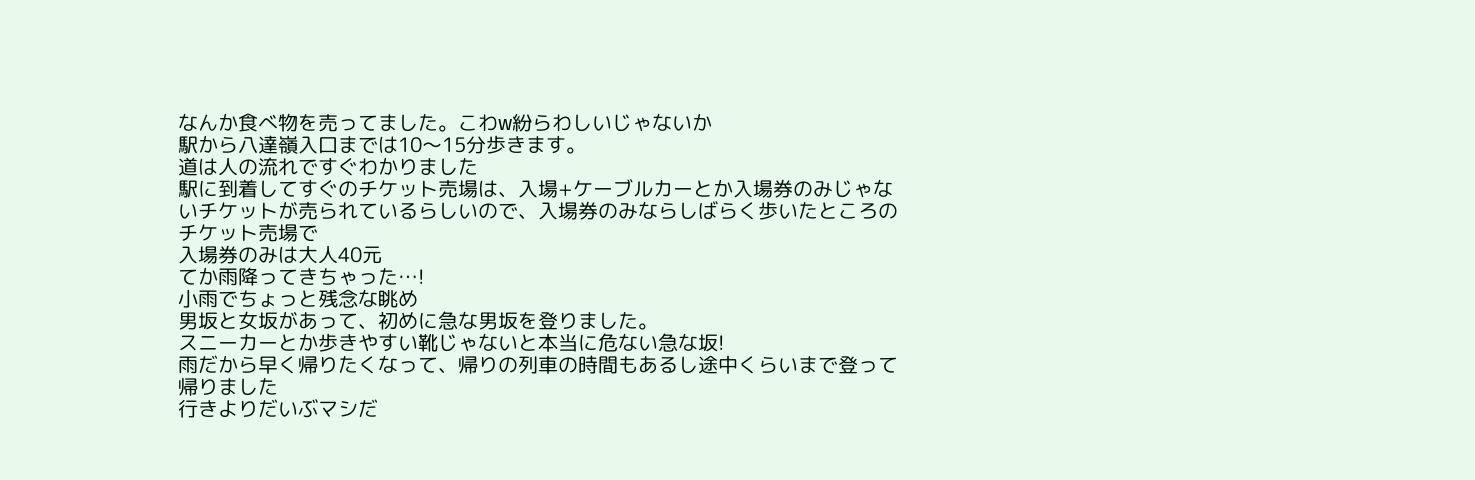なんか食べ物を売ってました。こわw紛らわしいじゃないか
駅から八達嶺入口までは10〜15分歩きます。
道は人の流れですぐわかりました
駅に到着してすぐのチケット売場は、入場+ケーブルカーとか入場券のみじゃないチケットが売られているらしいので、入場券のみならしばらく歩いたところのチケット売場で
入場券のみは大人40元
てか雨降ってきちゃった…!
小雨でちょっと残念な眺め
男坂と女坂があって、初めに急な男坂を登りました。
スニーカーとか歩きやすい靴じゃないと本当に危ない急な坂!
雨だから早く帰りたくなって、帰りの列車の時間もあるし途中くらいまで登って帰りました
行きよりだいぶマシだ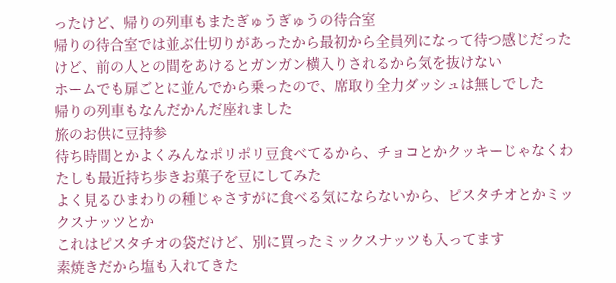ったけど、帰りの列車もまたぎゅうぎゅうの待合室
帰りの待合室では並ぶ仕切りがあったから最初から全員列になって待つ感じだったけど、前の人との間をあけるとガンガン横入りされるから気を抜けない
ホームでも扉ごとに並んでから乗ったので、席取り全力ダッシュは無しでした
帰りの列車もなんだかんだ座れました
旅のお供に豆持参
待ち時間とかよくみんなポリポリ豆食べてるから、チョコとかクッキーじゃなくわたしも最近持ち歩きお菓子を豆にしてみた
よく見るひまわりの種じゃさすがに食べる気にならないから、ピスタチオとかミックスナッツとか
これはピスタチオの袋だけど、別に買ったミックスナッツも入ってます
素焼きだから塩も入れてきた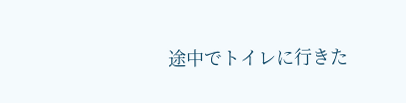途中でトイレに行きた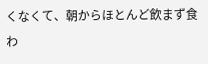くなくて、朝からほとんど飲まず食わ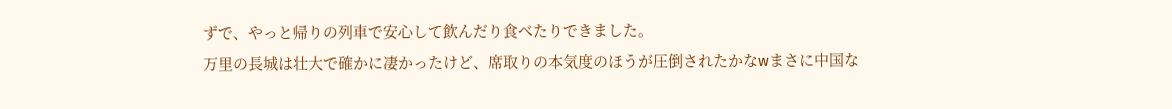ずで、やっと帰りの列車で安心して飲んだり食べたりできました。
万里の長城は壮大で確かに凄かったけど、席取りの本気度のほうが圧倒されたかなwまさに中国な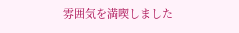雰囲気を満喫しました